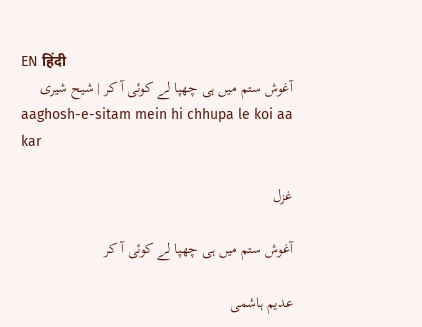EN हिंदी
آغوش ستم میں ہی چھپا لے کوئی آ کر | شیح شیری
aaghosh-e-sitam mein hi chhupa le koi aa kar

غزل

آغوش ستم میں ہی چھپا لے کوئی آ کر

عدیم ہاشمی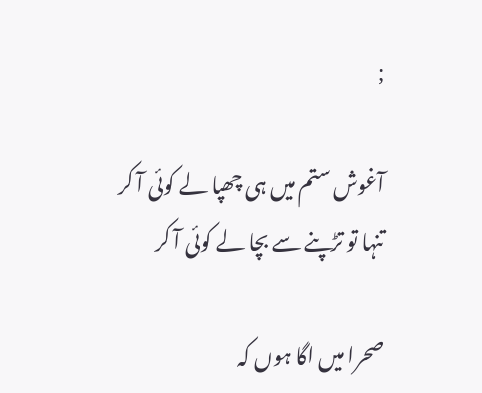;

آغوش ستم میں ہی چھپا لے کوئی آ کر
تنہا تو تڑپنے سے بچا لے کوئی آ کر

صحرا میں اگا ہوں کہ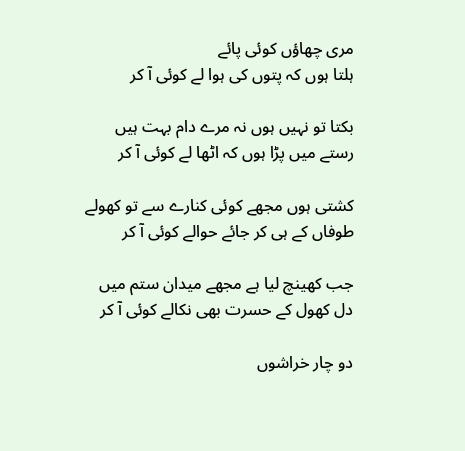مری چھاؤں کوئی پائے
ہلتا ہوں کہ پتوں کی ہوا لے کوئی آ کر

بکتا تو نہیں ہوں نہ مرے دام بہت ہیں
رستے میں پڑا ہوں کہ اٹھا لے کوئی آ کر

کشتی ہوں مجھے کوئی کنارے سے تو کھولے
طوفاں کے ہی کر جائے حوالے کوئی آ کر

جب کھینچ لیا ہے مجھے میدان ستم میں
دل کھول کے حسرت بھی نکالے کوئی آ کر

دو چار خراشوں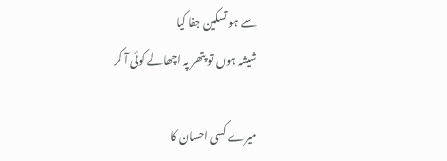سے ہو تسکین جفا کیا
شیشہ ہوں تو پتھر پہ اچھالے کوئی آ کر

میرے کسی احسان کا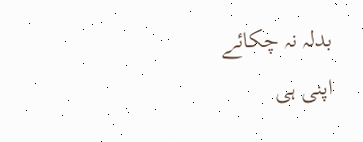بدلہ نہ چکائے
اپنی ہی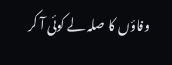وفاؤں کا صلہ لے کوئی آ کر